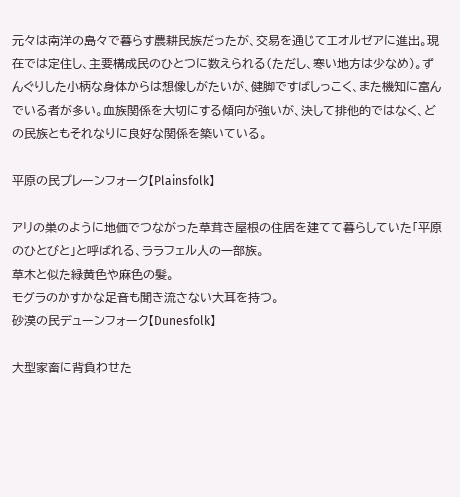元々は南洋の島々で暮らす農耕民族だったが、交易を通じてエオルゼアに進出。現在では定住し、主要構成民のひとつに数えられる(ただし、寒い地方は少なめ)。ずんぐりした小柄な身体からは想像しがたいが、健脚ですばしっこく、また機知に富んでいる者が多い。血族関係を大切にする傾向が強いが、決して排他的ではなく、どの民族ともそれなりに良好な関係を築いている。

平原の民プレーンフォーク【Plainsfolk】

アリの巣のように地価でつながった草茸き屋根の住居を建てて暮らしていた「平原のひとびと」と呼ばれる、ララフェル人の一部族。
草木と似た緑黄色や麻色の髪。
モグラのかすかな足音も聞き流さない大耳を持つ。
砂漠の民デューンフォーク【Dunesfolk】

大型家畜に背負わせた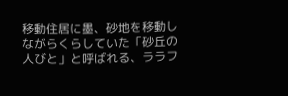移動住居に墨、砂地を移動しながらくらしていた「砂丘の人びと」と呼ばれる、ララフ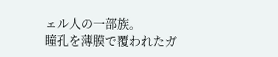ェル人の一部族。
瞳孔を薄膜で覆われたガ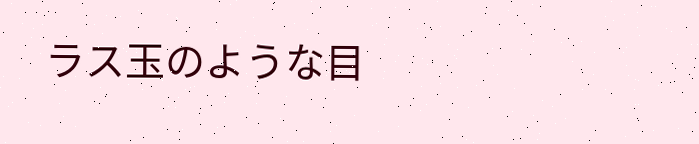ラス玉のような目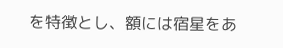を特徴とし、額には宿星をあ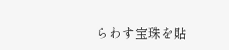らわす宝珠を貼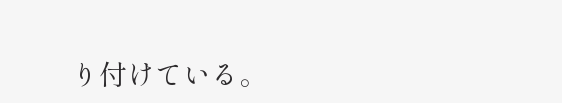り付けている。